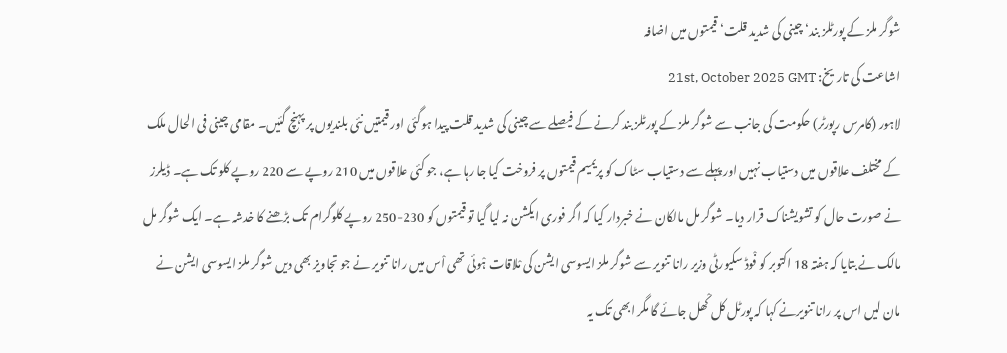شوگر ملز کے پورٹلز بند‘ چینی کی شدید قلت‘ قیمتوں میں اضافہ
اشاعت کی تاریخ: 21st, October 2025 GMT
لاہور (کامرس رپورٹر) حکومت کی جانب سے شوگر ملز کے پورٹلز بند کرنے کے فیصلے سے چینی کی شدید قلت پیدا ہوگئی اور قیمتیں نئی بلندیوں پر پہنچ گئیں۔ مقامی چینی فی الحال ملک کے مختلف علاقوں میں دستیاب نہیں اور پہلے سے دستیاب سٹاک کو پریمیم قیمتوں پر فروخت کیا جا رہا ہے، جو کئی علاقوں میں 210 روپے سے 220 روپے کلو تک ہے۔ ڈیلرز نے صورت حال کو تشویشناک قرار دیا۔ شوگر مل مالکان نے خبردار کیا کہ اگر فوری ایکشن نہ لیا گیا تو قیمتوں کو 230-250 روپے کلوگرام تک بڑھنے کا خدشہ ہے۔ ایک شوگر مل مالک نے بتایا کہ ہفتہ 18 اکتوبر کو فْوڈ سکیورٹی وزیر رانا تنویر سے شوگر ملز ایسوسی ایشن کی مْلاقات ہْوئی تھی اْس میں رانا تنویر نے جو تجاویز بھی دیں شوگر ملز ایسوسی ایشن نے مان لیں اس پر رانا تنویرنے کہا کہ پورٹل کل کْھل جائے گا مگر ابھی تک یہ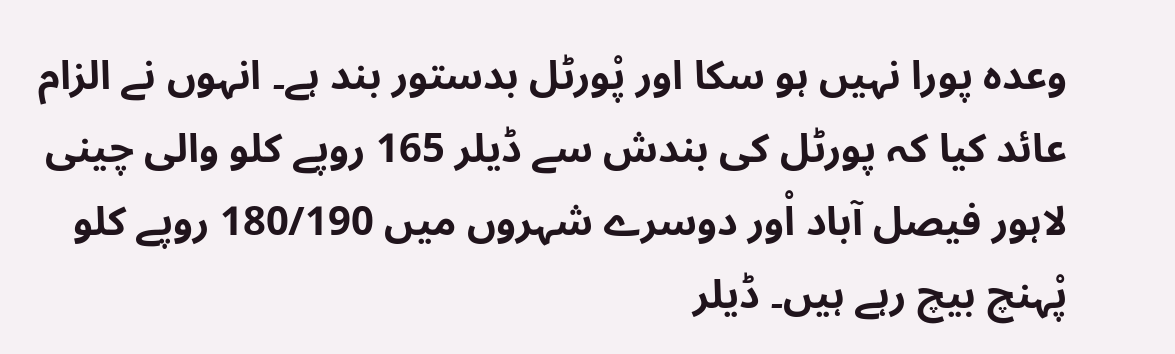وعدہ پورا نہیں ہو سکا اور پْورٹل بدستور بند ہے۔ انہوں نے الزام عائد کیا کہ پورٹل کی بندش سے ڈیلر 165 روپے کلو والی چینی لاہور فیصل آباد اْور دوسرے شہروں میں 180/190 روپے کلو پْہنچ بیچ رہے ہیں۔ ڈیلر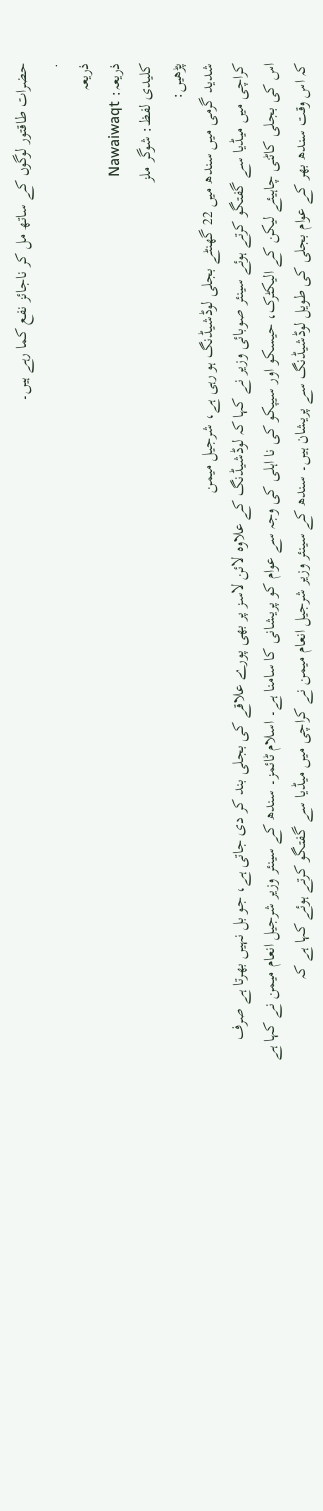حضرات طاقتور لوگوں کے ساتھ مل کر ناجائز نفع کما رہے ہیں۔
.
ذریعہ
ذریعہ: Nawaiwaqt
کلیدی لفظ: شوگر ملز
پڑھیں:
شدید گرمی میں سندھ میں 22 گھنٹے بجلی لوڈشیڈنگ ہو رہی ہے، شرجیل میمن
کراچی میں میڈیا سے گفتگو کرتے ہوئے سینئر صوبائی وزیر نے کہا کہ لوڈشیڈنگ کے علاوہ لائن لاسز پر بھی پورے علاقے کی بجلی بند کر دی جاتی ہے، جو بل نہیں بھرتا ہے صرف اس کی بجلی کاٹنی چاہیئے لیکن کے الیکٹرک، حیسکو اور سیپکو کی نا اہلی کی وجہ سے عوام کو پریشانی کا سامنا ہے۔ اسلام ٹائمز۔ سندھ کے سینئر وزیر شرجیل انعام میمن نے کہا ہے کہ اس وقت سندھ بھر کے عوام بجلی کی طویل لوڈشیڈنگ سے پریشان ہیں۔ سندھ کے سینئر وزیر شرجیل انعام میمن نے کراچی میں میڈیا سے گفتگو کرتے ہوئے کہا ہے کہ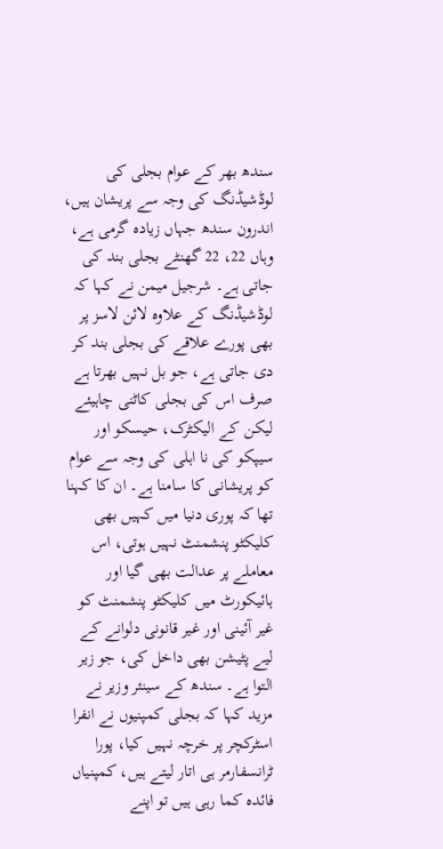سندھ بھر کے عوام بجلی کی لوڈشیڈنگ کی وجہ سے پریشان ہیں، اندرون سندھ جہاں زیادہ گرمی ہے، وہاں 22، 22 گھنٹے بجلی بند کی جاتی ہے۔ شرجیل میمن نے کہا کہ لوڈشیڈنگ کے علاوہ لائن لاسز پر بھی پورے علاقے کی بجلی بند کر دی جاتی ہے، جو بل نہیں بھرتا ہے صرف اس کی بجلی کاٹنی چاہیئے لیکن کے الیکٹرک، حیسکو اور سیپکو کی نا اہلی کی وجہ سے عوام کو پریشانی کا سامنا ہے۔ ان کا کہنا تھا کہ پوری دنیا میں کہیں بھی کلیکٹو پنشمنٹ نہیں ہوتی، اس معاملے پر عدالت بھی گیا اور ہائیکورٹ میں کلیکٹو پنشمنٹ کو غیر آئینی اور غیر قانونی دلوانے کے لیے پٹیشن بھی داخل کی، جو زیر التوا ہے۔ سندھ کے سینئر وزیر نے مزید کہا کہ بجلی کمپنیوں نے انفرا اسٹرکچر پر خرچہ نہیں کیا، پورا ٹرانسفارمر ہی اتار لیتے ہیں، کمپنیاں فائدہ کما رہی ہیں تو اپنے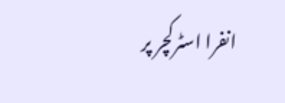انفرا اسٹرکچر پر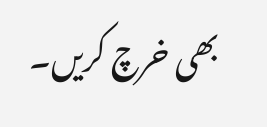بھی خرچ کریں۔